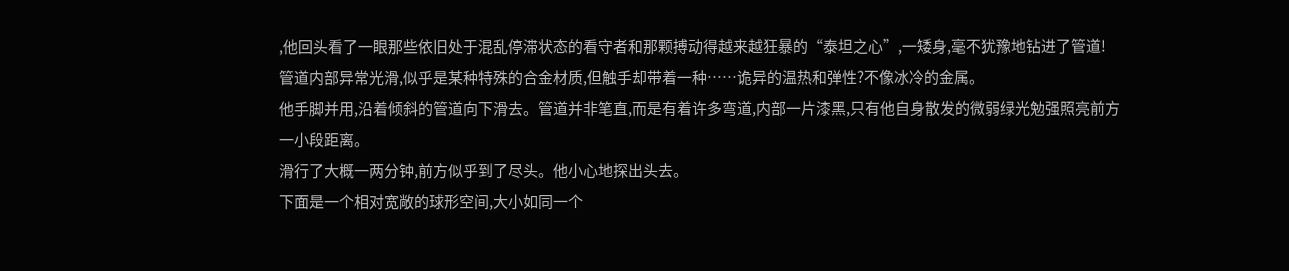,他回头看了一眼那些依旧处于混乱停滞状态的看守者和那颗搏动得越来越狂暴的“泰坦之心”,一矮身,毫不犹豫地钻进了管道!
管道内部异常光滑,似乎是某种特殊的合金材质,但触手却带着一种……诡异的温热和弹性?不像冰冷的金属。
他手脚并用,沿着倾斜的管道向下滑去。管道并非笔直,而是有着许多弯道,内部一片漆黑,只有他自身散发的微弱绿光勉强照亮前方一小段距离。
滑行了大概一两分钟,前方似乎到了尽头。他小心地探出头去。
下面是一个相对宽敞的球形空间,大小如同一个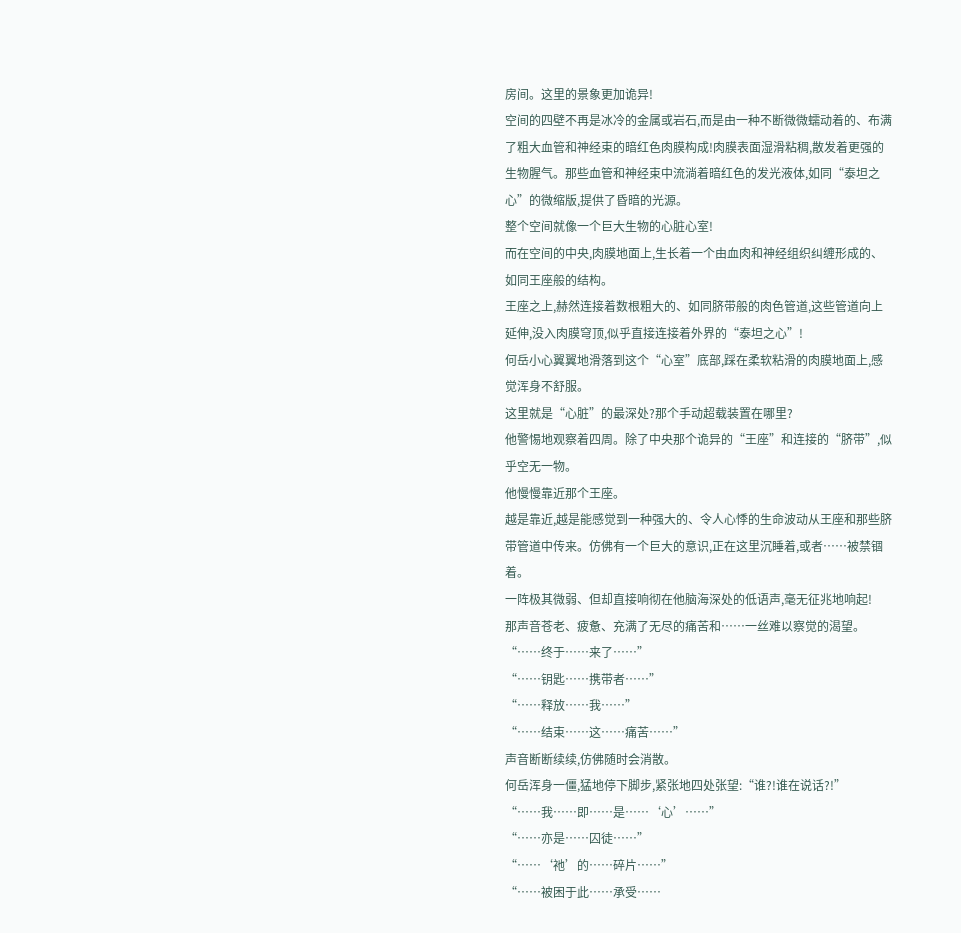房间。这里的景象更加诡异!
空间的四壁不再是冰冷的金属或岩石,而是由一种不断微微蠕动着的、布满了粗大血管和神经束的暗红色肉膜构成!肉膜表面湿滑粘稠,散发着更强的生物腥气。那些血管和神经束中流淌着暗红色的发光液体,如同“泰坦之心”的微缩版,提供了昏暗的光源。
整个空间就像一个巨大生物的心脏心室!
而在空间的中央,肉膜地面上,生长着一个由血肉和神经组织纠缠形成的、如同王座般的结构。
王座之上,赫然连接着数根粗大的、如同脐带般的肉色管道,这些管道向上延伸,没入肉膜穹顶,似乎直接连接着外界的“泰坦之心”!
何岳小心翼翼地滑落到这个“心室”底部,踩在柔软粘滑的肉膜地面上,感觉浑身不舒服。
这里就是“心脏”的最深处?那个手动超载装置在哪里?
他警惕地观察着四周。除了中央那个诡异的“王座”和连接的“脐带”,似乎空无一物。
他慢慢靠近那个王座。
越是靠近,越是能感觉到一种强大的、令人心悸的生命波动从王座和那些脐带管道中传来。仿佛有一个巨大的意识,正在这里沉睡着,或者……被禁锢着。
一阵极其微弱、但却直接响彻在他脑海深处的低语声,毫无征兆地响起!
那声音苍老、疲惫、充满了无尽的痛苦和……一丝难以察觉的渴望。
“……终于……来了……”
“……钥匙……携带者……”
“……释放……我……”
“……结束……这……痛苦……”
声音断断续续,仿佛随时会消散。
何岳浑身一僵,猛地停下脚步,紧张地四处张望:“谁?!谁在说话?!”
“……我……即……是……‘心’……”
“……亦是……囚徒……”
“……‘祂’的……碎片……”
“……被困于此……承受……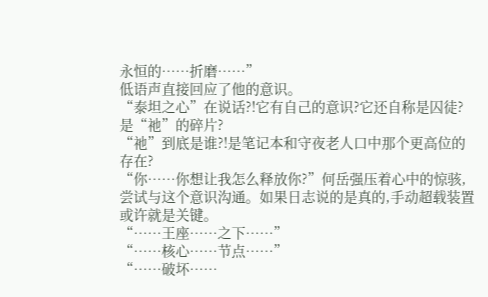永恒的……折磨……”
低语声直接回应了他的意识。
“泰坦之心”在说话?!它有自己的意识?它还自称是囚徒?是“祂”的碎片?
“祂”到底是谁?!是笔记本和守夜老人口中那个更高位的存在?
“你……你想让我怎么释放你?”何岳强压着心中的惊骇,尝试与这个意识沟通。如果日志说的是真的,手动超载装置或许就是关键。
“……王座……之下……”
“……核心……节点……”
“……破坏……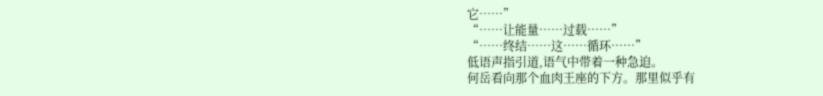它……”
“……让能量……过载……”
“……终结……这……循环……”
低语声指引道,语气中带着一种急迫。
何岳看向那个血肉王座的下方。那里似乎有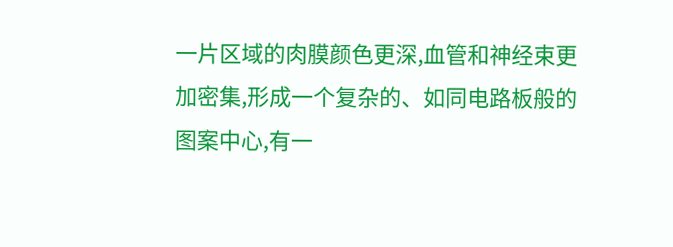一片区域的肉膜颜色更深,血管和神经束更加密集,形成一个复杂的、如同电路板般的图案中心,有一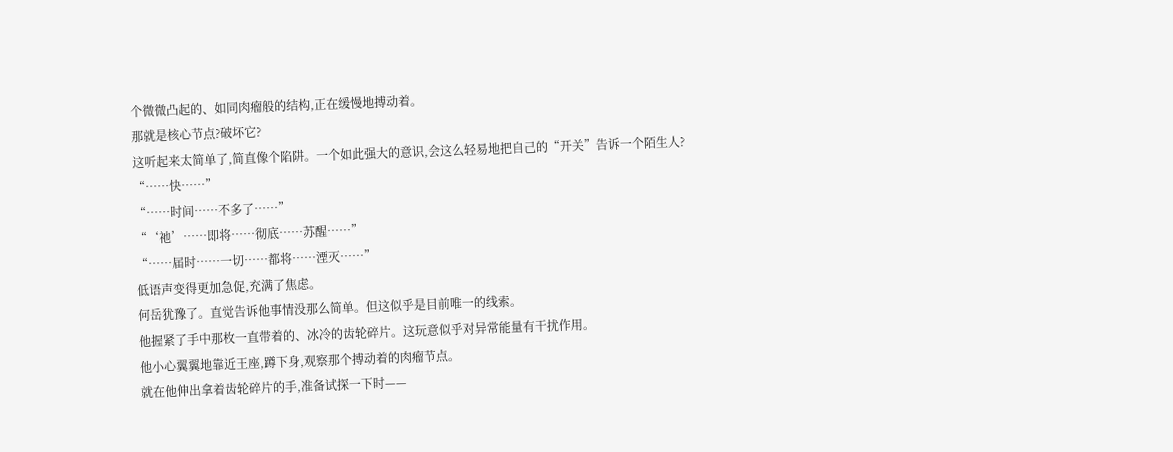个微微凸起的、如同肉瘤般的结构,正在缓慢地搏动着。
那就是核心节点?破坏它?
这听起来太简单了,简直像个陷阱。一个如此强大的意识,会这么轻易地把自己的“开关”告诉一个陌生人?
“……快……”
“……时间……不多了……”
“‘祂’……即将……彻底……苏醒……”
“……届时……一切……都将……湮灭……”
低语声变得更加急促,充满了焦虑。
何岳犹豫了。直觉告诉他事情没那么简单。但这似乎是目前唯一的线索。
他握紧了手中那枚一直带着的、冰冷的齿轮碎片。这玩意似乎对异常能量有干扰作用。
他小心翼翼地靠近王座,蹲下身,观察那个搏动着的肉瘤节点。
就在他伸出拿着齿轮碎片的手,准备试探一下时——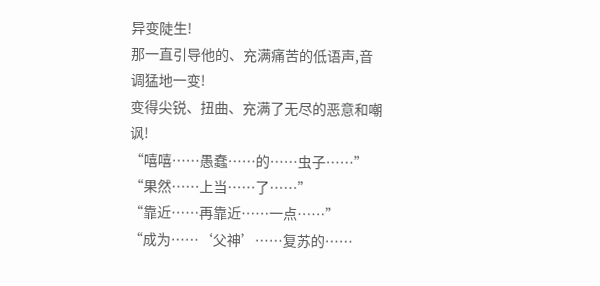异变陡生!
那一直引导他的、充满痛苦的低语声,音调猛地一变!
变得尖锐、扭曲、充满了无尽的恶意和嘲讽!
“嘻嘻……愚蠢……的……虫子……”
“果然……上当……了……”
“靠近……再靠近……一点……”
“成为……‘父神’……复苏的……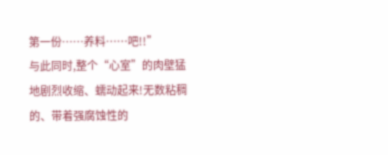第一份……养料……吧!!”
与此同时,整个“心室”的肉壁猛地剧烈收缩、蠕动起来!无数粘稠的、带着强腐蚀性的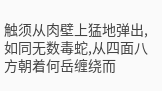触须从肉壁上猛地弹出,如同无数毒蛇,从四面八方朝着何岳缠绕而